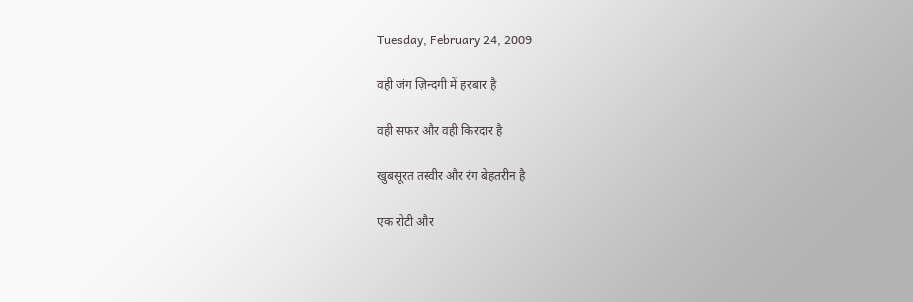Tuesday, February 24, 2009

वही जंग ज़िन्दगी में हरबार है

वही सफर और वही किरदार है

खुबसूरत तस्वीर और रंग बेहतरीन है

एक रोटी और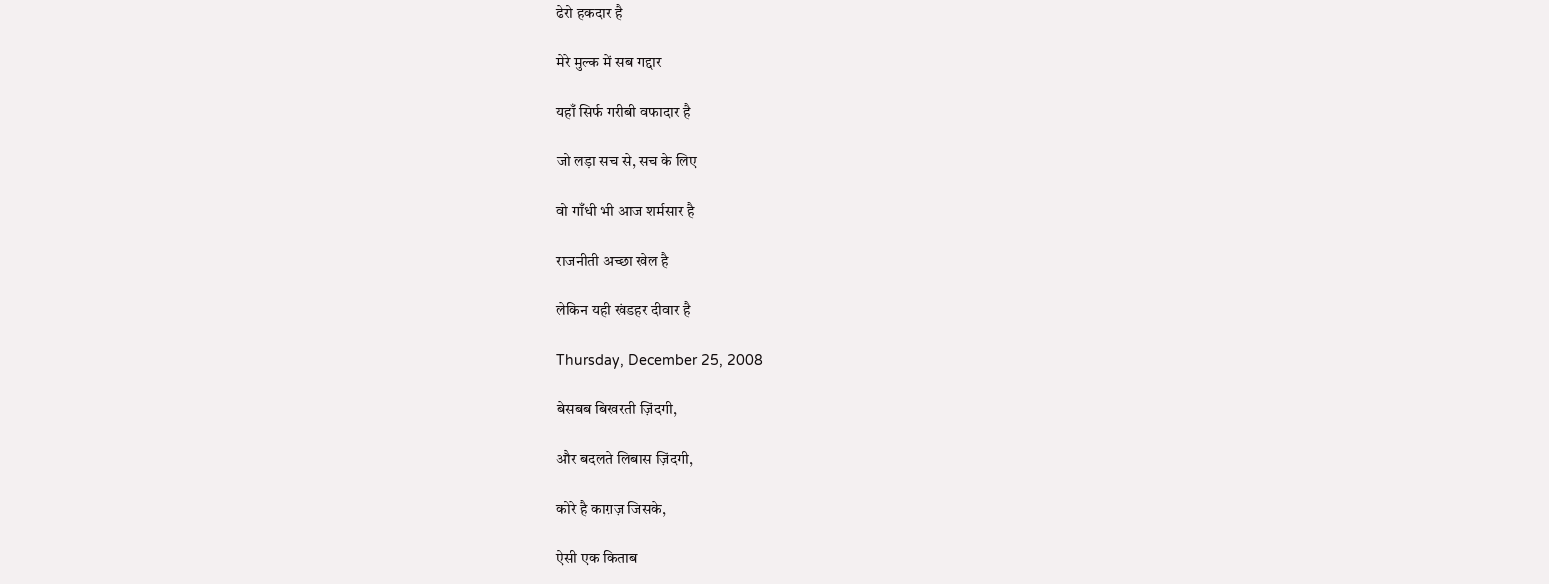ढेरो हकदार है

मेरे मुल्क में सब गद्दार

यहाँ सिर्फ गरीबी वफादार है

जो लड़ा सच से, सच के लिए

वो गाँधी भी आज शर्मसार है

राजनीती अच्छा खेल है

लेकिन यही खंडहर दीवार है

Thursday, December 25, 2008

बेसबब बिखरती ज़िंदगी,

और बदलते लिबास ज़िंदगी,

कोरे है काग़ज़ जिसके,

ऐसी एक किताब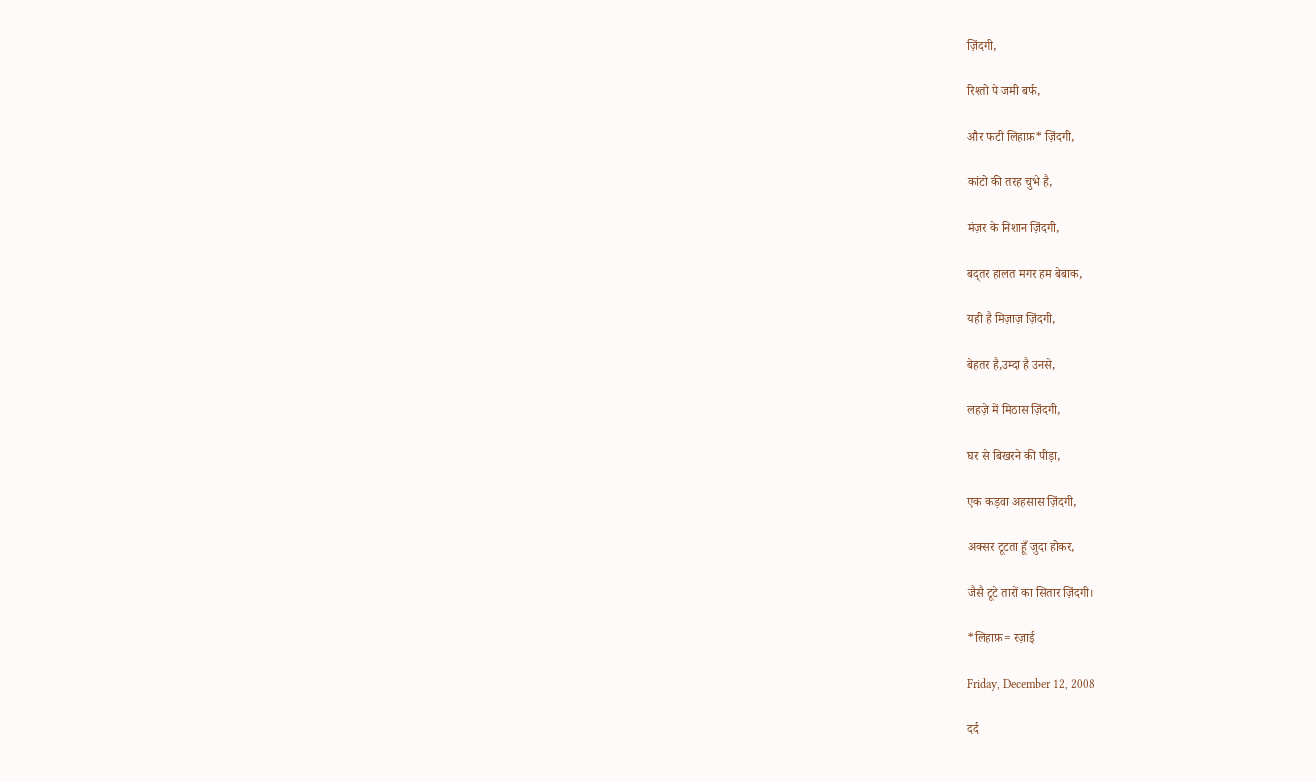ज़िंदगी,

रिश्तो पे जमी बर्फ,

और फटी लिहाफ़* ज़िंदगी,

कांटो की तरह चुभे है,

मंज़र के निशान ज़िंदगी,

बद्तर हालत मगर हम बेबाक,

यही है मिज़ाज़ ज़िंदगी,

बेहतर है,उम्दा है उनसे,

लहज़े में मिठास ज़िंदगी,

घर से बिखरने की पीड़ा,

एक कड़वा अहसास ज़िंदगी,

अक्सर टूटता हूँ जुदा होकर,

जैसै टूटे तारों का सितार ज़िंदगी।

*लिहाफ़= रज़ाई

Friday, December 12, 2008

दर्द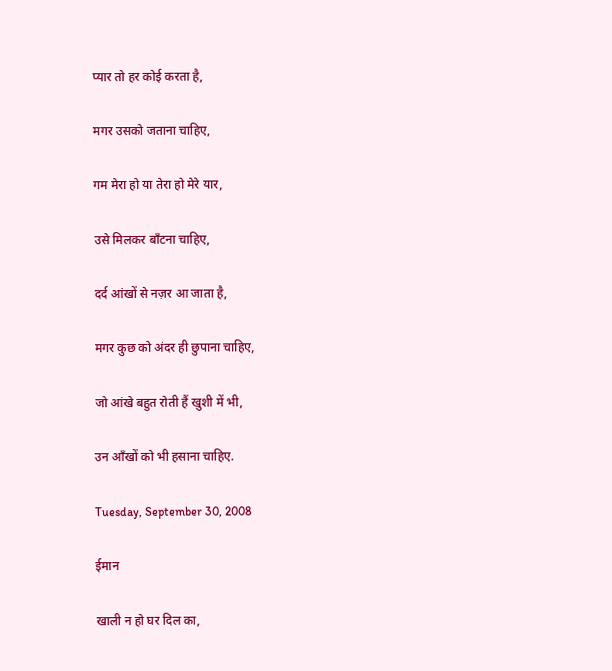प्यार तो हर कोई करता है,

मगर उसको जताना चाहिए,

गम मेरा हो या तेरा हो मेरे यार,

उसे मिलकर बाँटना चाहिए,

दर्द आंखों से नज़र आ जाता है,

मगर कुछ को अंदर ही छुपाना चाहिए,

जो आंखे बहुत रोती हैं खुशी में भी,

उन आँखों को भी हसाना चाहिए.

Tuesday, September 30, 2008

ईमान

खाली न हो घर दिल का,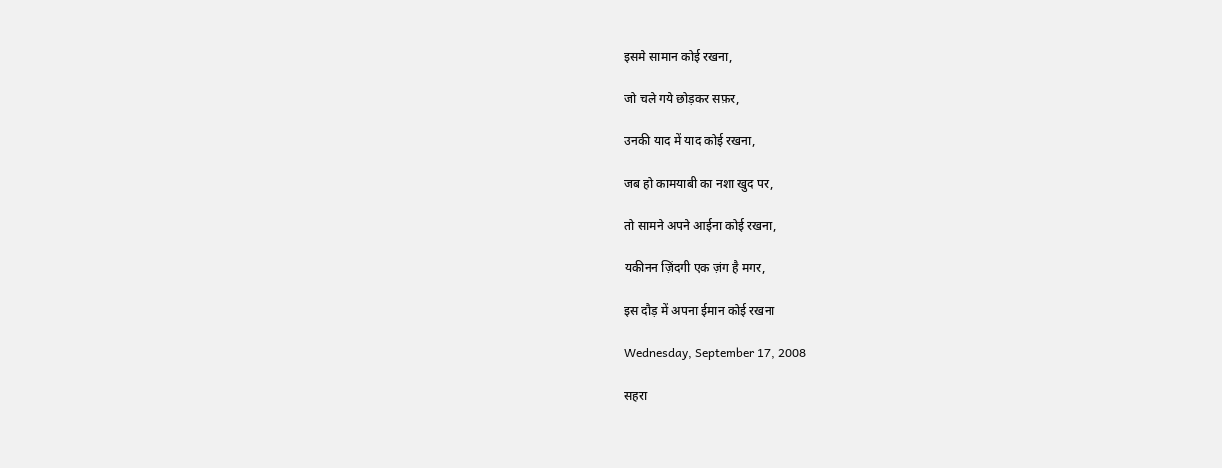इसमे सामान कोई रखना,

जो चले गये छोड़कर सफ़र,

उनकी याद में याद कोई रखना,

जब हो कामयाबी का नशा खुद पर,

तो सामने अपने आईना कोई रखना,

यकीनन ज़िंदगी एक ज़ंग है मगर,

इस दौड़ में अपना ईमान कोई रखना

Wednesday, September 17, 2008

सहरा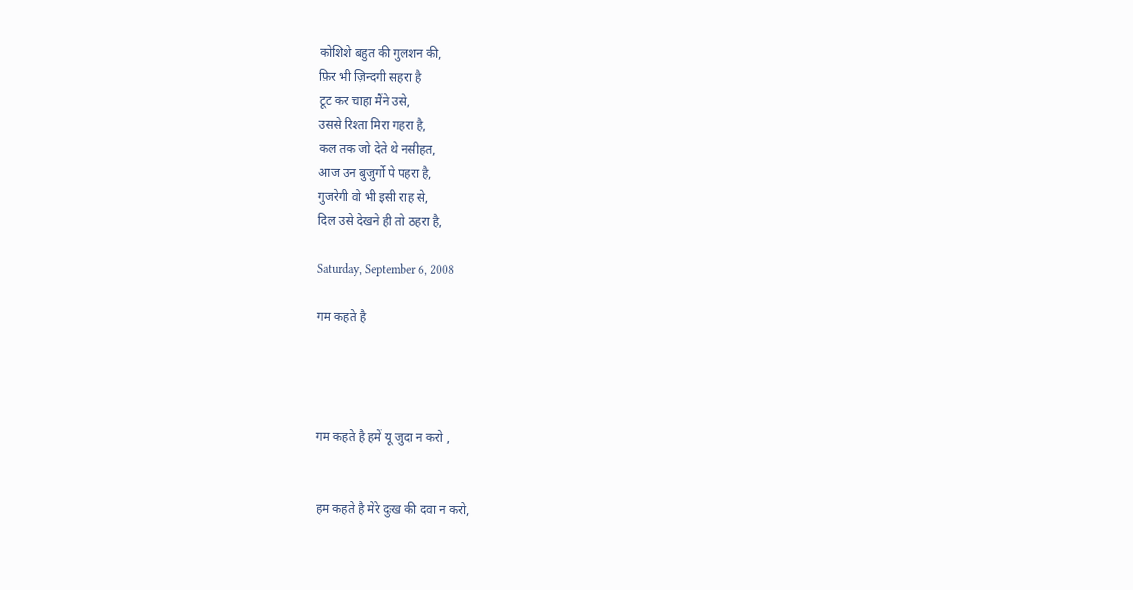कोशिशे बहुत की गुलशन की,
फ़िर भी ज़िन्दगी सहरा है
टूट कर चाहा मैंने उसे,
उससे रिश्ता मिरा गहरा है,
कल तक जो देते थे नसीहत,
आज उन बुजुर्गो पे पहरा है,
गुजरेगी वो भी इसी राह से,
दिल उसे देखने ही तो ठहरा है,

Saturday, September 6, 2008

गम कहते है




गम कहते है हमें यू जुदा न करो ,


हम कहते है मेरे दुःख की दवा न करो,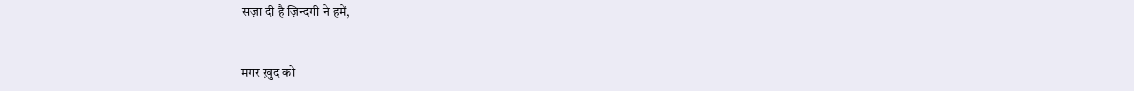सज़ा दी है ज़िन्दगी ने हमें,


मगर ख़ुद को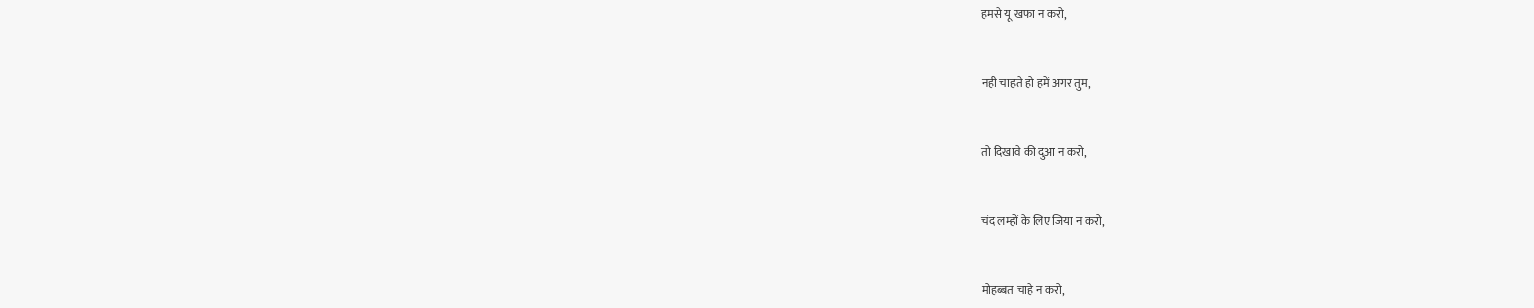हमसे यू खफा न करो,


नही चाहते हो हमें अगर तुम,


तो दिखावे की दुआ न करो,


चंद लम्हों के लिए जिया न करो,


मोहब्बत चाहे न करो,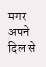मगर अपने दिल से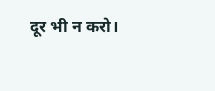दूर भी न करो।